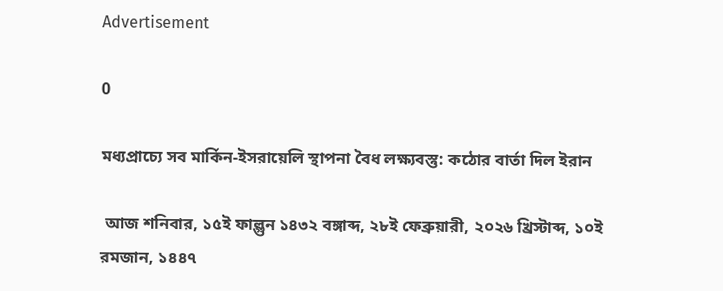Advertisement

0

মধ্যপ্রাচ্যে সব মার্কিন-ইসরায়েলি স্থাপনা বৈধ লক্ষ্যবস্তু: কঠোর বার্তা দিল ইরান

 আজ শনিবার, ১৫ই ফাল্গুন ১৪৩২ বঙ্গাব্দ, ২৮ই ফেব্রুয়ারী, ২০২৬ খ্রিস্টাব্দ, ১০ই রমজান, ১৪৪৭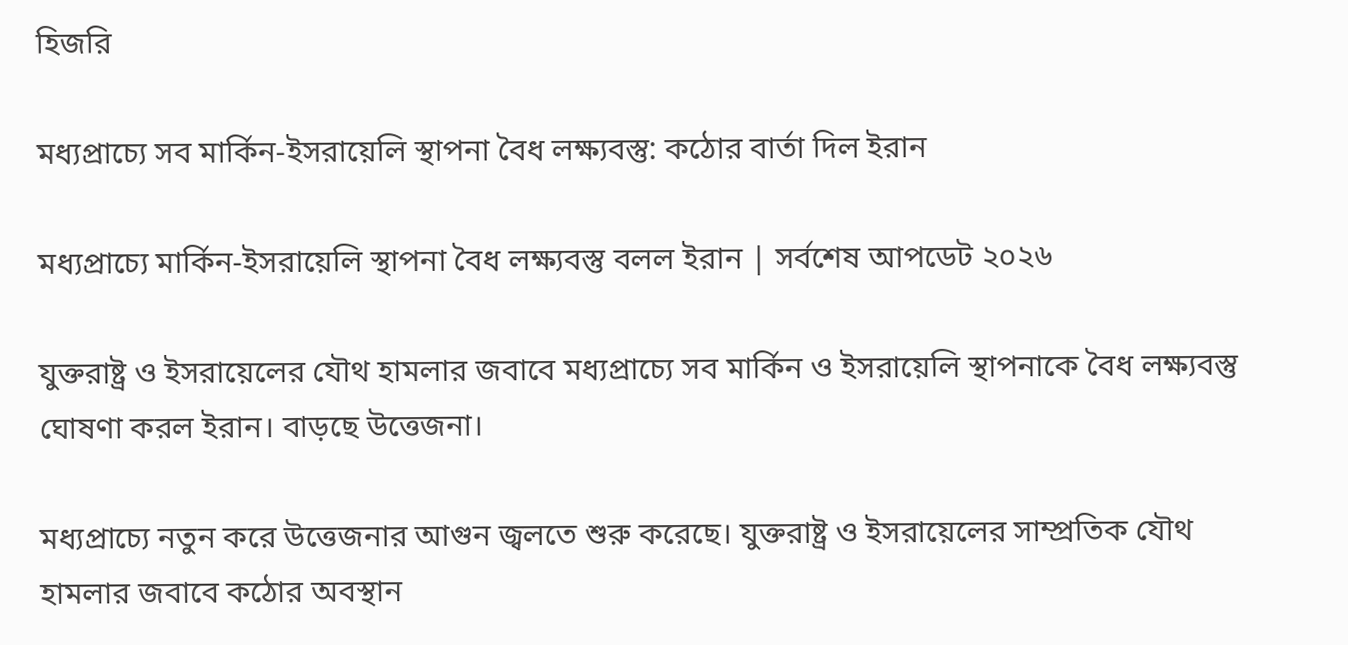হিজরি

মধ্যপ্রাচ্যে সব মার্কিন-ইসরায়েলি স্থাপনা বৈধ লক্ষ্যবস্তু: কঠোর বার্তা দিল ইরান

মধ্যপ্রাচ্যে মার্কিন-ইসরায়েলি স্থাপনা বৈধ লক্ষ্যবস্তু বলল ইরান | সর্বশেষ আপডেট ২০২৬

যুক্তরাষ্ট্র ও ইসরায়েলের যৌথ হামলার জবাবে মধ্যপ্রাচ্যে সব মার্কিন ও ইসরায়েলি স্থাপনাকে বৈধ লক্ষ্যবস্তু ঘোষণা করল ইরান। বাড়ছে উত্তেজনা।

মধ্যপ্রাচ্যে নতুন করে উত্তেজনার আগুন জ্বলতে শুরু করেছে। যুক্তরাষ্ট্র ও ইসরায়েলের সাম্প্রতিক যৌথ হামলার জবাবে কঠোর অবস্থান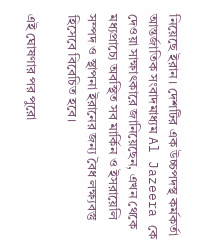নিয়েছে ইরান। দেশটির এক উচ্চপদস্থ কর্মকর্তা আন্তর্জাতিক সংবাদমাধ্যম Al Jazeera কে দেওয়া সাক্ষাৎকারে জানিয়েছেন, এখন থেকে মধ্যপ্রাচ্যে অবস্থিত সব মার্কিন ও ইসরায়েলি সম্পদ ও স্থাপনা ইরানের জন্য বৈধ লক্ষ্যবস্তু হিসেবে বিবেচিত হবে।

এই ঘোষণার পর পুরো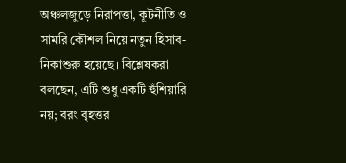অঞ্চলজুড়ে নিরাপত্তা, কূটনীতি ও সামরি কৌশল নিয়ে নতুন হিসাব-নিকাশুরু হয়েছে। বিশ্লেষকরা বলছেন, এটি শুধু একটি হুঁশিয়ারি নয়; বরং বৃহত্তর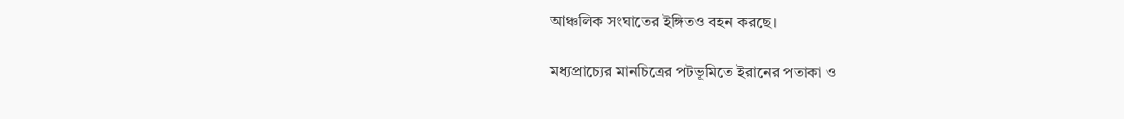আঞ্চলিক সংঘাতের ইঙ্গিতও বহন করছে।

মধ্যপ্রাচ্যের মানচিত্রের পটভূমিতে ইরানের পতাকা ও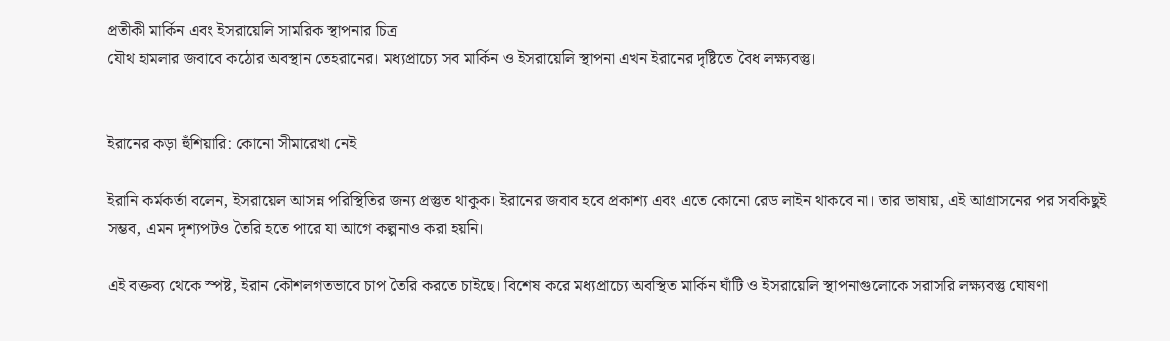প্রতীকী মার্কিন এবং ইসরায়েলি সামরিক স্থাপনার চিত্র
যৌথ হামলার জবাবে কঠোর অবস্থান তেহরানের। মধ্যপ্রাচ্যে সব মার্কিন ও ইসরায়েলি স্থাপনা এখন ইরানের দৃষ্টিতে বৈধ লক্ষ্যবস্তু।


ইরানের কড়া হুঁশিয়ারি: কোনো সীমারেখা নেই

ইরানি কর্মকর্তা বলেন, ইসরায়েল আসন্ন পরিস্থিতির জন্য প্রস্তুত থাকুক। ইরানের জবাব হবে প্রকাশ্য এবং এতে কোনো রেড লাইন থাকবে না। তার ভাষায়, এই আগ্রাসনের পর সবকিছুই সম্ভব, এমন দৃশ্যপটও তৈরি হতে পারে যা আগে কল্পনাও করা হয়নি।

এই বক্তব্য থেকে স্পষ্ট, ইরান কৌশলগতভাবে চাপ তৈরি করতে চাইছে। বিশেষ করে মধ্যপ্রাচ্যে অবস্থিত মার্কিন ঘাঁটি ও ইসরায়েলি স্থাপনাগুলোকে সরাসরি লক্ষ্যবস্তু ঘোষণা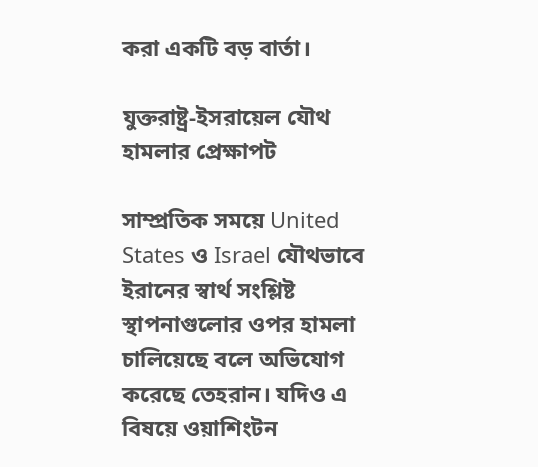করা একটি বড় বার্তা।

যুক্তরাষ্ট্র-ইসরায়েল যৌথ হামলার প্রেক্ষাপট

সাম্প্রতিক সময়ে United States ও Israel যৌথভাবে ইরানের স্বার্থ সংশ্লিষ্ট স্থাপনাগুলোর ওপর হামলা চালিয়েছে বলে অভিযোগ করেছে তেহরান। যদিও এ বিষয়ে ওয়াশিংটন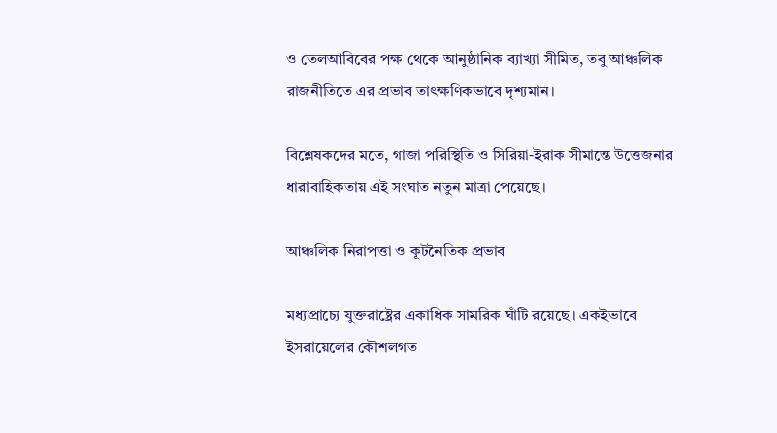ও তেলআবিবের পক্ষ থেকে আনুষ্ঠানিক ব্যাখ্যা সীমিত, তবু আঞ্চলিক রাজনীতিতে এর প্রভাব তাৎক্ষণিকভাবে দৃশ্যমান।

বিশ্লেষকদের মতে, গাজা পরিস্থিতি ও সিরিয়া-ইরাক সীমান্তে উত্তেজনার ধারাবাহিকতায় এই সংঘাত নতুন মাত্রা পেয়েছে।

আঞ্চলিক নিরাপত্তা ও কূটনৈতিক প্রভাব

মধ্যপ্রাচ্যে যুক্তরাষ্ট্রের একাধিক সামরিক ঘাঁটি রয়েছে। একইভাবে ইসরায়েলের কৌশলগত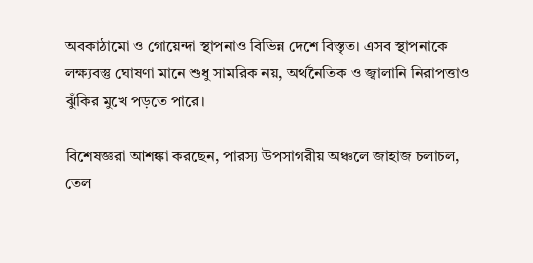অবকাঠামো ও গোয়েন্দা স্থাপনাও বিভিন্ন দেশে বিস্তৃত। এসব স্থাপনাকে লক্ষ্যবস্তু ঘোষণা মানে শুধু সামরিক নয়, অর্থনৈতিক ও জ্বালানি নিরাপত্তাও ঝুঁকির মুখে পড়তে পারে।

বিশেষজ্ঞরা আশঙ্কা করছেন, পারস্য উপসাগরীয় অঞ্চলে জাহাজ চলাচল, তেল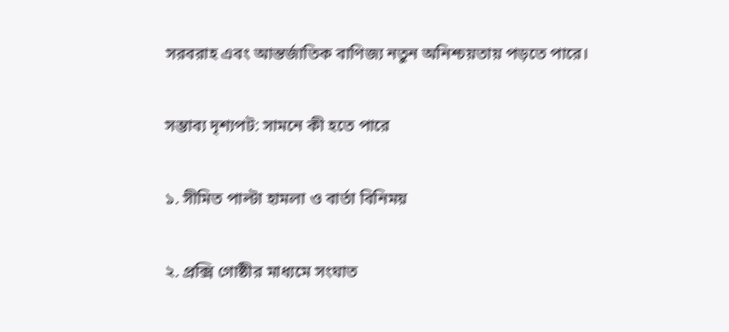সরবরাহ এবং আন্তর্জাতিক বাণিজ্য নতুন অনিশ্চয়তায় পড়তে পারে।

সম্ভাব্য দৃশ্যপট: সামনে কী হতে পারে

১. সীমিত পাল্টা হামলা ও বার্তা বিনিময়

২. প্রক্সি গোষ্ঠীর মাধ্যমে সংঘাত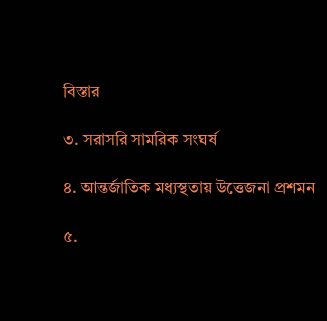বিস্তার

৩. সরাসরি সামরিক সংঘর্ষ

৪. আন্তর্জাতিক মধ্যস্থতায় উত্তেজনা প্রশমন

৫.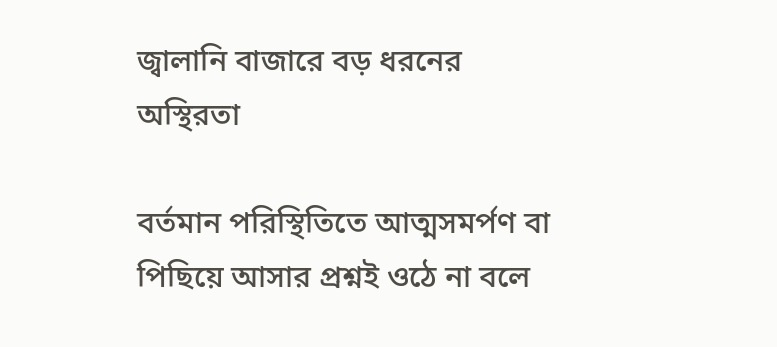জ্বালানি বাজারে বড় ধরনের অস্থিরতা

বর্তমান পরিস্থিতিতে আত্মসমর্পণ বা পিছিয়ে আসার প্রশ্নই ওঠে না বলে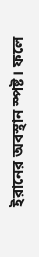ইরানের অবস্থান স্পষ্ট। ফলে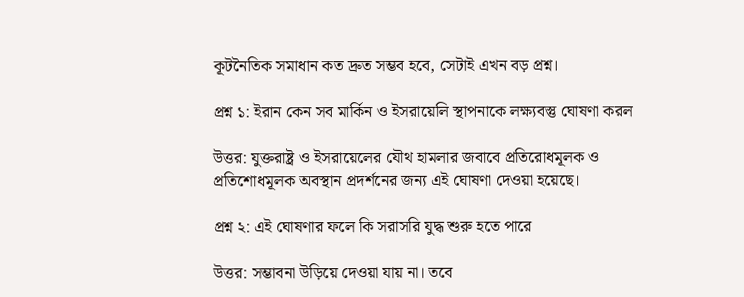কূটনৈতিক সমাধান কত দ্রুত সম্ভব হবে, সেটাই এখন বড় প্রশ্ন।

প্রশ্ন ১: ইরান কেন সব মার্কিন ও ইসরায়েলি স্থাপনাকে লক্ষ্যবস্তু ঘোষণা করল

উত্তর: যুক্তরাষ্ট্র ও ইসরায়েলের যৌথ হামলার জবাবে প্রতিরোধমূলক ও প্রতিশোধমূলক অবস্থান প্রদর্শনের জন্য এই ঘোষণা দেওয়া হয়েছে।

প্রশ্ন ২: এই ঘোষণার ফলে কি সরাসরি যুদ্ধ শুরু হতে পারে

উত্তর: সম্ভাবনা উড়িয়ে দেওয়া যায় না। তবে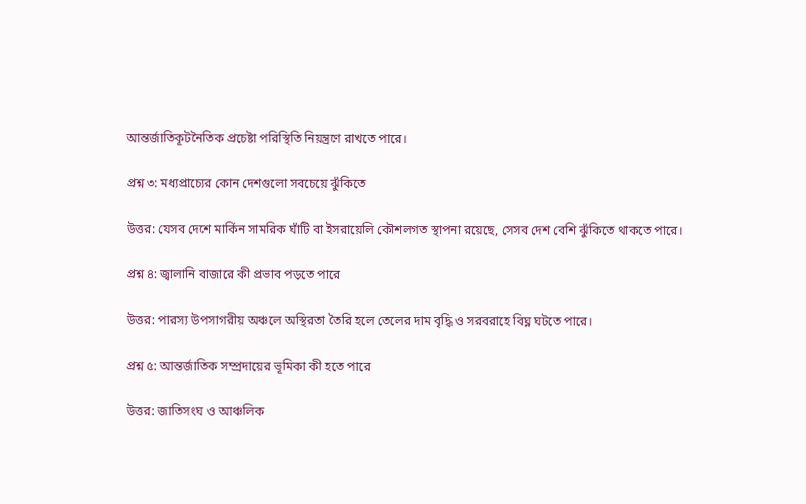আন্তর্জাতিকূটনৈতিক প্রচেষ্টা পরিস্থিতি নিয়ন্ত্রণে রাখতে পারে।

প্রশ্ন ৩: মধ্যপ্রাচ্যের কোন দেশগুলো সবচেয়ে ঝুঁকিতে

উত্তর: যেসব দেশে মার্কিন সামরিক ঘাঁটি বা ইসরায়েলি কৌশলগত স্থাপনা রয়েছে, সেসব দেশ বেশি ঝুঁকিতে থাকতে পারে।

প্রশ্ন ৪: জ্বালানি বাজারে কী প্রভাব পড়তে পারে

উত্তর: পারস্য উপসাগরীয় অঞ্চলে অস্থিরতা তৈরি হলে তেলের দাম বৃদ্ধি ও সরবরাহে বিঘ্ন ঘটতে পারে।

প্রশ্ন ৫: আন্তর্জাতিক সম্প্রদায়ের ভূমিকা কী হতে পারে

উত্তর: জাতিসংঘ ও আঞ্চলিক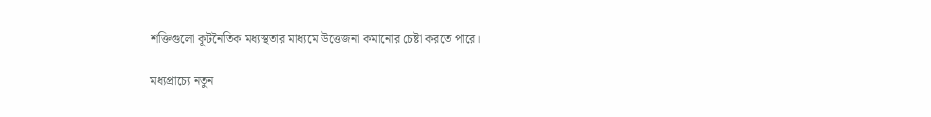শক্তিগুলো কূটনৈতিক মধ্যস্থতার মাধ্যমে উত্তেজনা কমানোর চেষ্টা করতে পারে।

মধ্যপ্রাচ্যে নতুন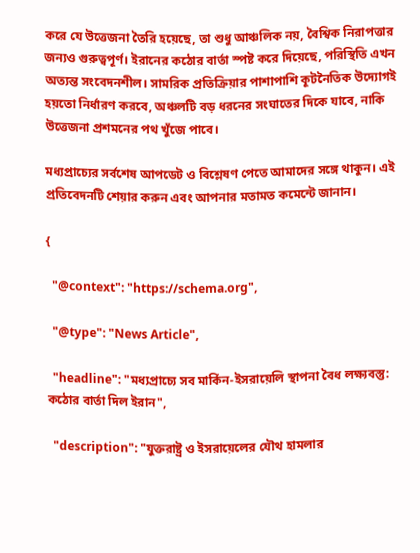করে যে উত্তেজনা তৈরি হয়েছে, তা শুধু আঞ্চলিক নয়, বৈশ্বিক নিরাপত্তার জন্যও গুরুত্বপূর্ণ। ইরানের কঠোর বার্তা স্পষ্ট করে দিয়েছে, পরিস্থিতি এখন অত্যন্ত সংবেদনশীল। সামরিক প্রতিক্রিয়ার পাশাপাশি কূটনৈতিক উদ্যোগই হয়তো নির্ধারণ করবে, অঞ্চলটি বড় ধরনের সংঘাতের দিকে যাবে, নাকি উত্তেজনা প্রশমনের পথ খুঁজে পাবে।

মধ্যপ্রাচ্যের সর্বশেষ আপডেট ও বিশ্লেষণ পেতে আমাদের সঙ্গে থাকুন। এই প্রতিবেদনটি শেয়ার করুন এবং আপনার মতামত কমেন্টে জানান।

{

  "@context": "https://schema.org",

  "@type": "News Article",

  "headline": "মধ্যপ্রাচ্যে সব মার্কিন-ইসরায়েলি স্থাপনা বৈধ লক্ষ্যবস্তু: কঠোর বার্তা দিল ইরান",

  "description": "যুক্তরাষ্ট্র ও ইসরায়েলের যৌথ হামলার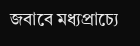জবাবে মধ্যপ্রাচ্যে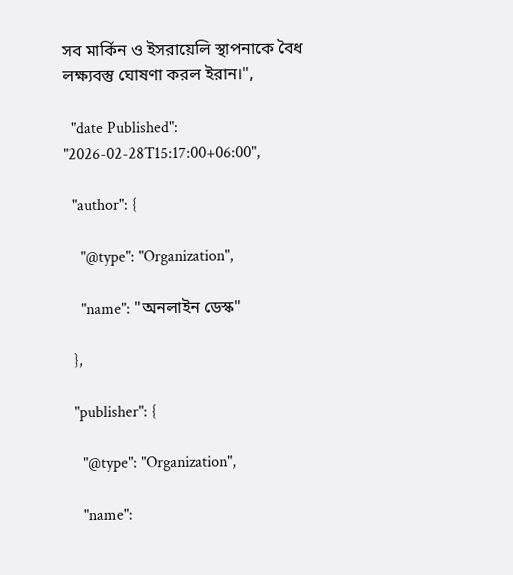সব মার্কিন ও ইসরায়েলি স্থাপনাকে বৈধ লক্ষ্যবস্তু ঘোষণা করল ইরান।",

  "date Published": "2026-02-28T15:17:00+06:00",

  "author": {

    "@type": "Organization",

    "name": "অনলাইন ডেস্ক"

  },

  "publisher": {

    "@type": "Organization",

    "name":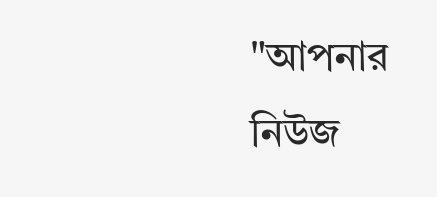"আপনার নিউজ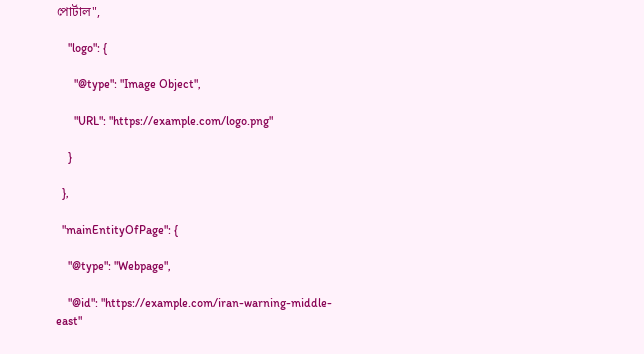পোর্টাল",

    "logo": {

      "@type": "Image Object",

      "URL": "https://example.com/logo.png"

    }

  },

  "mainEntityOfPage": {

    "@type": "Webpage",

    "@id": "https://example.com/iran-warning-middle-east"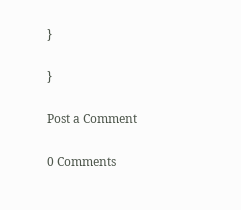}

}

Post a Comment

0 Comments